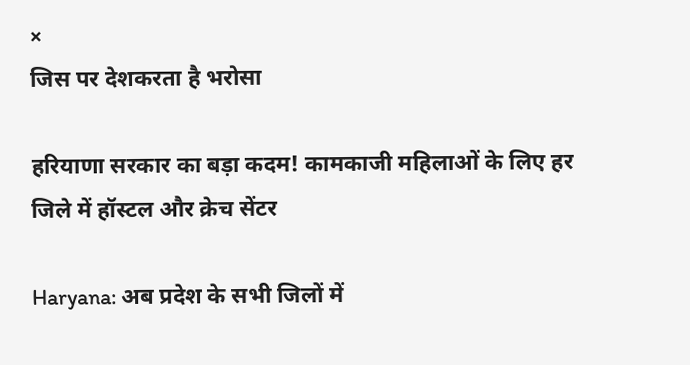×
जिस पर देशकरता है भरोसा

हरियाणा सरकार का बड़ा कदम! कामकाजी महिलाओं के लिए हर जिले में हॉस्टल और क्रेच सेंटर

Haryana: अब प्रदेश के सभी जिलों में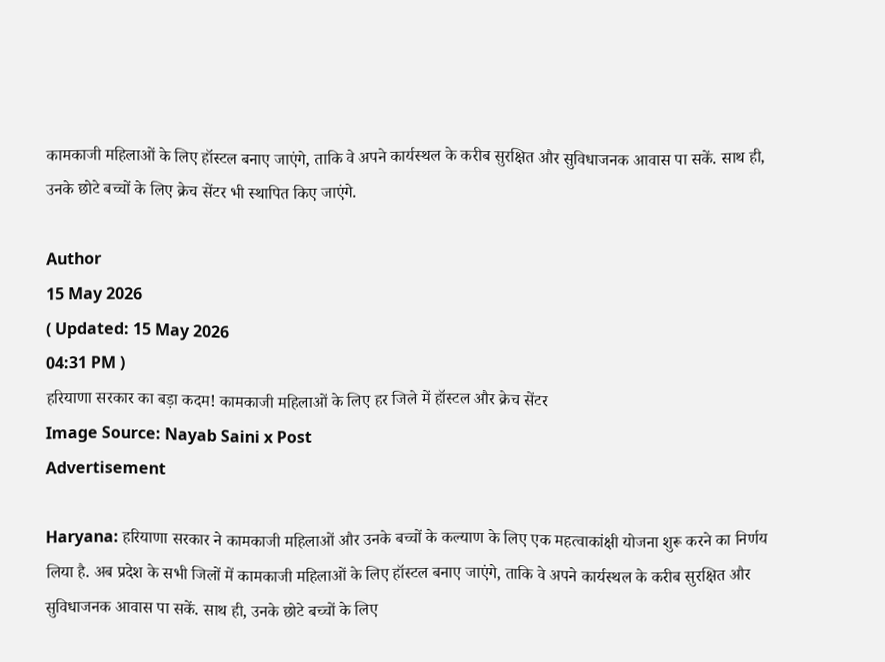कामकाजी महिलाओं के लिए हॉस्टल बनाए जाएंगे, ताकि वे अपने कार्यस्थल के करीब सुरक्षित और सुविधाजनक आवास पा सकें. साथ ही, उनके छोटे बच्चों के लिए क्रेच सेंटर भी स्थापित किए जाएंगे.

Author
15 May 2026
( Updated: 15 May 2026
04:31 PM )
हरियाणा सरकार का बड़ा कदम! कामकाजी महिलाओं के लिए हर जिले में हॉस्टल और क्रेच सेंटर
Image Source: Nayab Saini x Post
Advertisement

Haryana: हरियाणा सरकार ने कामकाजी महिलाओं और उनके बच्चों के कल्याण के लिए एक महत्वाकांक्षी योजना शुरू करने का निर्णय लिया है. अब प्रदेश के सभी जिलों में कामकाजी महिलाओं के लिए हॉस्टल बनाए जाएंगे, ताकि वे अपने कार्यस्थल के करीब सुरक्षित और सुविधाजनक आवास पा सकें. साथ ही, उनके छोटे बच्चों के लिए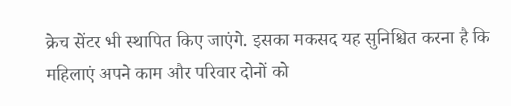क्रेच सेंटर भी स्थापित किए जाएंगे. इसका मकसद यह सुनिश्चित करना है कि महिलाएं अपने काम और परिवार दोनों को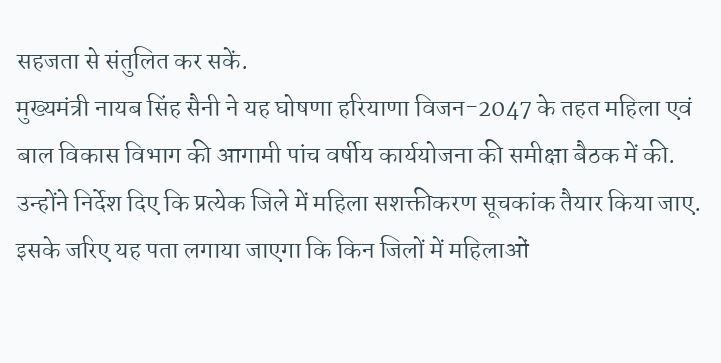सहजता से संतुलित कर सकें.
मुख्यमंत्री नायब सिंह सैनी ने यह घोषणा हरियाणा विजन-2047 के तहत महिला एवं बाल विकास विभाग की आगामी पांच वर्षीय कार्ययोजना की समीक्षा बैठक में की. उन्होंने निर्देश दिए कि प्रत्येक जिले में महिला सशक्तीकरण सूचकांक तैयार किया जाए. इसके जरिए यह पता लगाया जाएगा कि किन जिलों में महिलाओं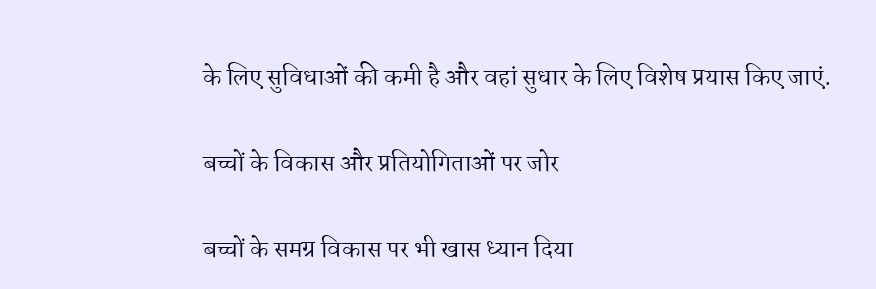के लिए सुविधाओं की कमी है और वहां सुधार के लिए विशेष प्रयास किए जाएं.

बच्चों के विकास और प्रतियोगिताओं पर जोर

बच्चों के समग्र विकास पर भी खास ध्यान दिया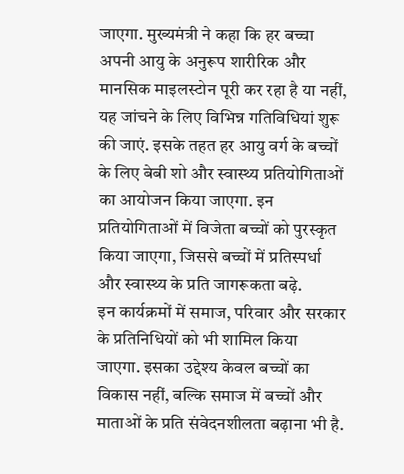जाएगा. मुख्यमंत्री ने कहा कि हर बच्चा अपनी आयु के अनुरूप शारीरिक और मानसिक माइलस्टोन पूरी कर रहा है या नहीं, यह जांचने के लिए विभिन्न गतिविधियां शुरू की जाएं. इसके तहत हर आयु वर्ग के बच्चों के लिए बेबी शो और स्वास्थ्य प्रतियोगिताओं का आयोजन किया जाएगा. इन प्रतियोगिताओं में विजेता बच्चों को पुरस्कृत किया जाएगा, जिससे बच्चों में प्रतिस्पर्धा और स्वास्थ्य के प्रति जागरूकता बढ़े.
इन कार्यक्रमों में समाज, परिवार और सरकार के प्रतिनिधियों को भी शामिल किया जाएगा. इसका उद्देश्य केवल बच्चों का विकास नहीं, बल्कि समाज में बच्चों और माताओं के प्रति संवेदनशीलता बढ़ाना भी है.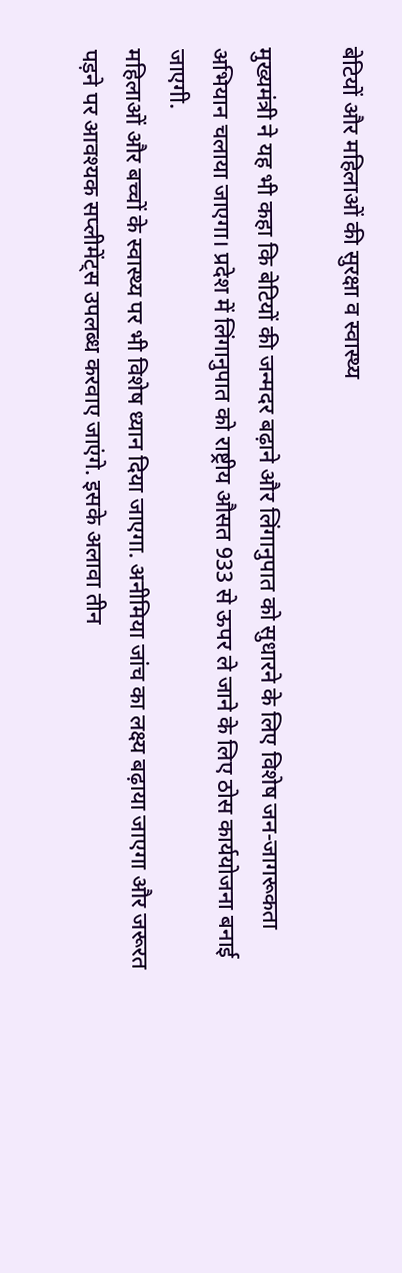बेटियों और महिलाओं की सुरक्षा व स्वास्थ्य

मुख्यमंत्री ने यह भी कहा कि बेटियों की जन्मदर बढ़ाने और लिंगानुपात को सुधारने के लिए विशेष जन-जागरूकता अभियान चलाया जाएगा। प्रदेश में लिंगानुपात को राष्ट्रीय औसत 933 से ऊपर ले जाने के लिए ठोस कार्ययोजना बनाई जाएगी.
महिलाओं और बच्चों के स्वास्थ्य पर भी विशेष ध्यान दिया जाएगा. अनीमिया जांच का लक्ष्य बढ़ाया जाएगा और जरूरत पड़ने पर आवश्यक सप्लीमेंट्स उपलब्ध करवाए जाएंगे. इसके अलावा तीन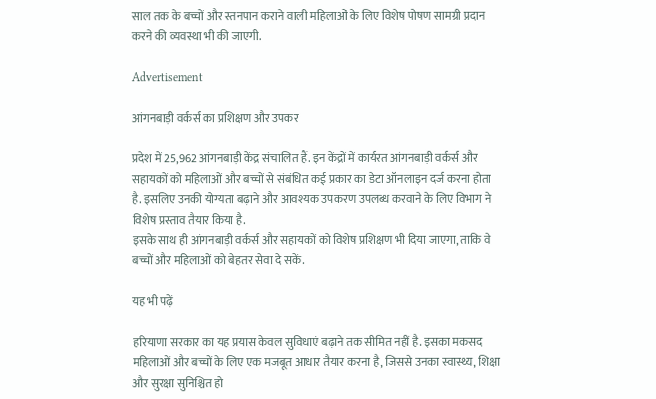साल तक के बच्चों और स्तनपान कराने वाली महिलाओं के लिए विशेष पोषण सामग्री प्रदान करने की व्यवस्था भी की जाएगी.

Advertisement

आंगनबाड़ी वर्कर्स का प्रशिक्षण और उपकर

प्रदेश में 25,962 आंगनबाड़ी केंद्र संचालित हैं. इन केंद्रों में कार्यरत आंगनबाड़ी वर्कर्स और सहायकों को महिलाओं और बच्चों से संबंधित कई प्रकार का डेटा ऑनलाइन दर्ज करना होता है. इसलिए उनकी योग्यता बढ़ाने और आवश्यक उपकरण उपलब्ध करवाने के लिए विभाग ने विशेष प्रस्ताव तैयार किया है.
इसके साथ ही आंगनबाड़ी वर्कर्स और सहायकों को विशेष प्रशिक्षण भी दिया जाएगा, ताकि वे बच्चों और महिलाओं को बेहतर सेवा दे सकें.

यह भी पढ़ें

हरियाणा सरकार का यह प्रयास केवल सुविधाएं बढ़ाने तक सीमित नहीं है. इसका मकसद महिलाओं और बच्चों के लिए एक मजबूत आधार तैयार करना है, जिससे उनका स्वास्थ्य, शिक्षा और सुरक्षा सुनिश्चित हो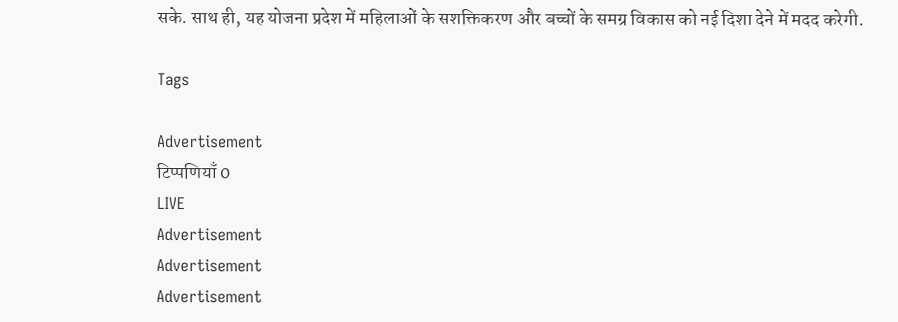सके. साथ ही, यह योजना प्रदेश में महिलाओं के सशक्तिकरण और बच्चों के समग्र विकास को नई दिशा देने में मदद करेगी.

Tags

Advertisement
टिप्पणियाँ 0
LIVE
Advertisement
Advertisement
Advertisement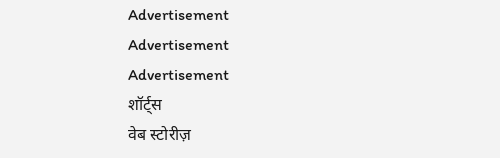Advertisement
Advertisement
Advertisement
शॉर्ट्स
वेब स्टोरीज़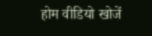होम वीडियो खोजें